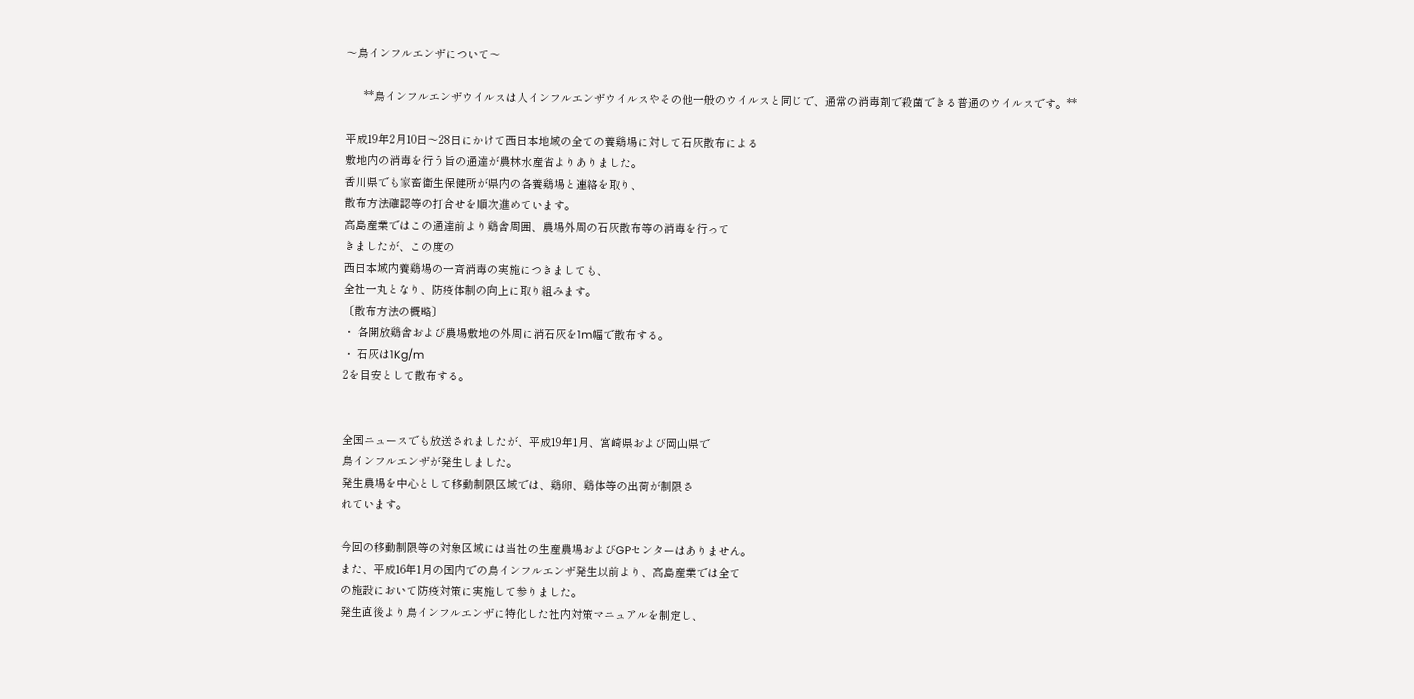〜鳥インフルエンザについて〜

      **鳥インフルエンザウイルスは人インフルエンザウイルスやその他一般のウイルスと同じで、通常の消毒剤で殺菌できる普通のウイルスです。**

平成19年2月10日〜28日にかけて西日本地域の全ての養鶏場に対して石灰散布による
敷地内の消毒を行う旨の通達が農林水産省よりありました。
香川県でも家畜衛生保健所が県内の各養鶏場と連絡を取り、
散布方法確認等の打合せを順次進めています。
高島産業ではこの通達前より鶏舎周囲、農場外周の石灰散布等の消毒を行って
きましたが、この度の
西日本域内養鶏場の一斉消毒の実施につきましても、
全社一丸となり、防疫体制の向上に取り組みます。
〔散布方法の概略〕
・ 各開放鶏舎および農場敷地の外周に消石灰を1m幅で散布する。
・ 石灰は1Kg/m
2を目安として散布する。


全国ニュースでも放送されましたが、平成19年1月、宮崎県および岡山県で
鳥インフルエンザが発生しました。
発生農場を中心として移動制限区域では、鶏卵、鶏体等の出荷が制限さ
れています。

今回の移動制限等の対象区域には当社の生産農場およびGPセンターはありません。
また、平成16年1月の国内での鳥インフルエンザ発生以前より、高島産業では全て
の施設において防疫対策に実施して参りました。
発生直後より鳥インフルエンザに特化した社内対策マニュアルを制定し、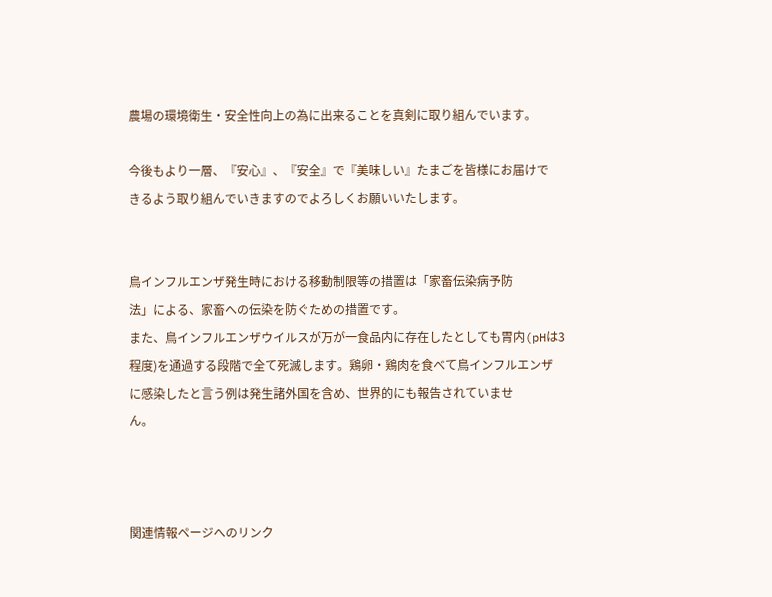農場の環境衛生・安全性向上の為に出来ることを真剣に取り組んでいます。

今後もより一層、『安心』、『安全』で『美味しい』たまごを皆様にお届けで
きるよう取り組んでいきますのでよろしくお願いいたします。


鳥インフルエンザ発生時における移動制限等の措置は「家畜伝染病予防
法」による、家畜への伝染を防ぐための措置です。
また、鳥インフルエンザウイルスが万が一食品内に存在したとしても胃内(pHは3
程度)を通過する段階で全て死滅します。鶏卵・鶏肉を食べて鳥インフルエンザ
に感染したと言う例は発生諸外国を含め、世界的にも報告されていませ
ん。



関連情報ページへのリンク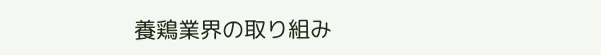養鶏業界の取り組み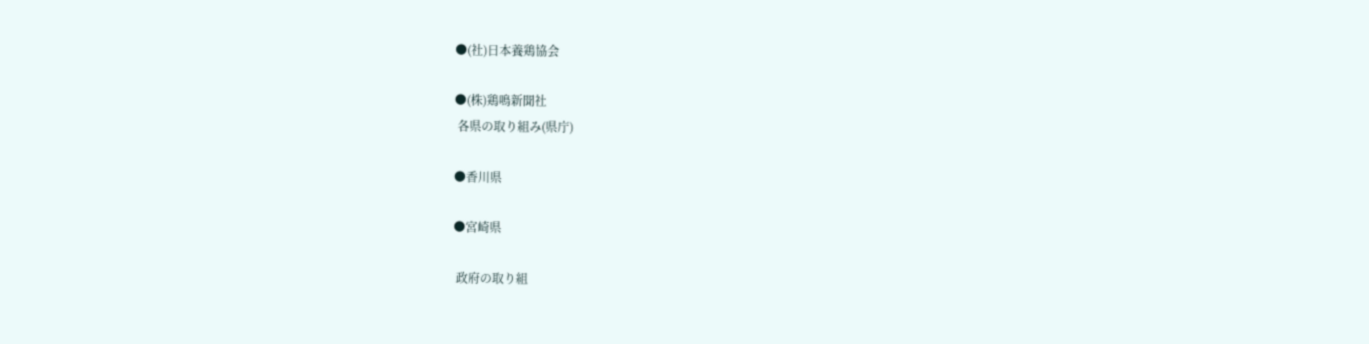●(社)日本養鶏協会

●(株)鶏鳴新聞社
 各県の取り組み(県庁)

●香川県

●宮崎県

 政府の取り組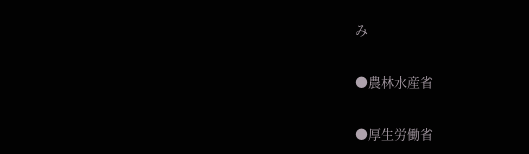み

●農林水産省

●厚生労働省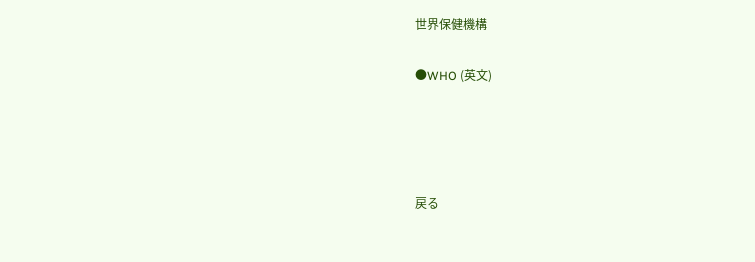世界保健機構

●WHO (英文)




戻る